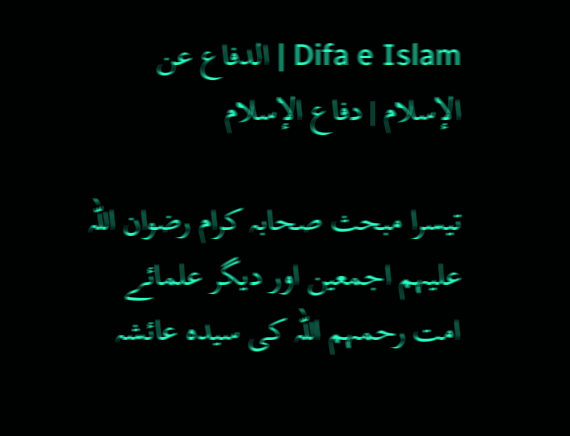Difa e Islam | الدفاع عن الإسلام | دفاع الإسلام

تیسرا مبحث صحابہ کرام رضوان اللہ علیہم اجمعین اور دیگر علمائے امت رحمہم اللہ کی سیدہ عائشہ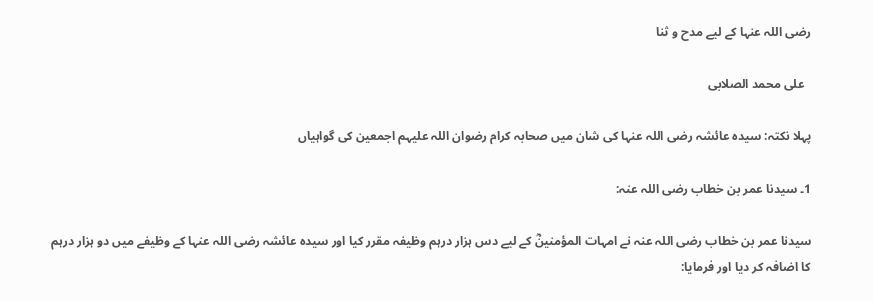رضی اللہ عنہا کے لیے مدح و ثنا

  علی محمد الصلابی

پہلا نکتہ: سیدہ عائشہ رضی اللہ عنہا کی شان میں صحابہ کرام رضوان اللہ علیہم اجمعین کی گواہیاں

1۔ سیدنا عمر بن خطاب رضی اللہ عنہ:

سیدنا عمر بن خطاب رضی اللہ عنہ نے امہات المؤمنینؓ کے لیے دس ہزار درہم وظیفہ مقرر کیا اور سیدہ عائشہ رضی اللہ عنہا کے وظیفے میں دو ہزار درہم کا اضافہ کر دیا اور فرمایا: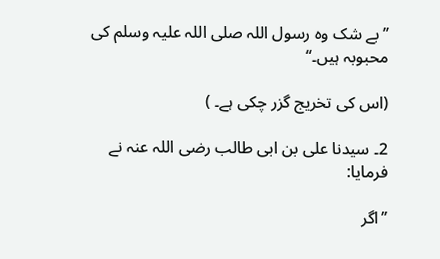’’بے شک وہ رسول اللہ صلی اللہ علیہ وسلم کی محبوبہ ہیں۔‘‘

(اس کی تخریج گزر چکی ہے۔ )

2۔ سیدنا علی بن ابی طالب رضی اللہ عنہ نے فرمایا:

’’اگر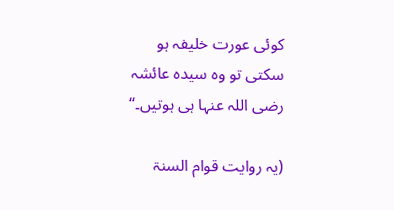کوئی عورت خلیفہ ہو سکتی تو وہ سیدہ عائشہ رضی اللہ عنہا ہی ہوتیں۔‘‘

(یہ روایت قوام السنۃ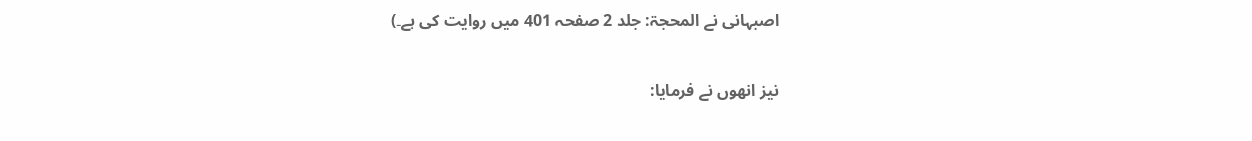اصبہانی نے المحجۃ: جلد 2 صفحہ 401 میں روایت کی ہے۔)

نیز انھوں نے فرمایا: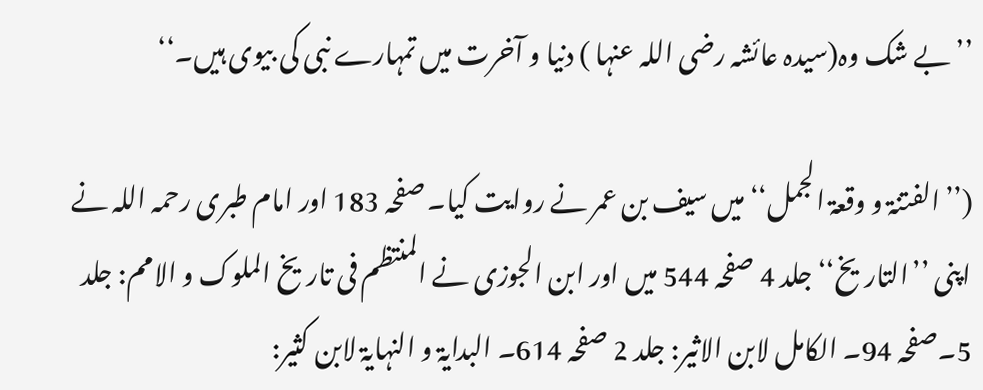’’بے شک وہ(سیدہ عائشہ رضی اللہ عنہا ) دنیا و آخرت میں تمہارے نبی کی بیوی ہیں۔‘‘

(’’الفتنۃ و وقعۃ الجمل‘‘ میں سیف بن عمر نے روایت کیا۔ صفحہ 183 اور امام طبری رحمہ اللہ نے اپنی ’’التاریخ‘‘ جلد 4 صفحہ 544 میں اور ابن الجوزی نے المنتظم فی تاریخ الملوک و الامم: جلد 5۔صفحہ 94۔ الکامل لابن الاثیر: جلد 2 صفحہ 614۔ البدایۃ و النہایۃ لابن کثیر: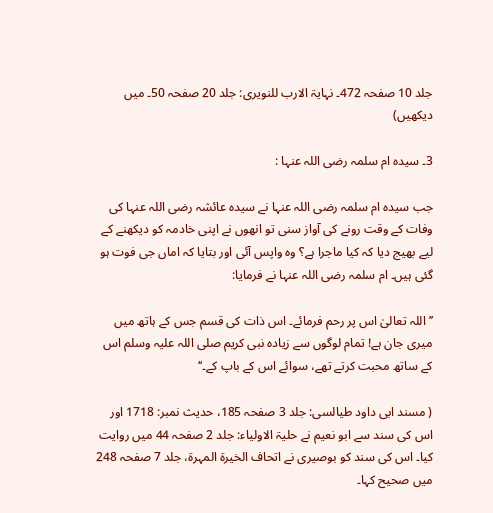جلد 10 صفحہ 472۔ نہایۃ الارب للنویری: جلد 20 صفحہ 50۔ میں دیکھیں)

3۔ سیدہ ام سلمہ رضی اللہ عنہا :

جب سیدہ ام سلمہ رضی اللہ عنہا نے سیدہ عائشہ رضی اللہ عنہا کی وفات کے وقت رونے کی آواز سنی تو انھوں نے اپنی خادمہ کو دیکھنے کے لیے بھیج دیا کہ کیا ماجرا ہے؟ وہ واپس آئی اور بتایا کہ اماں جی فوت ہو گئی ہیں۔ ام سلمہ رضی اللہ عنہا نے فرمایا:

’’اللہ تعالیٰ اس پر رحم فرمائے۔ اس ذات کی قسم جس کے ہاتھ میں میری جان ہے! تمام لوگوں سے زیادہ نبی کریم صلی اللہ علیہ وسلم اس کے ساتھ محبت کرتے تھے، سوائے اس کے باپ کے۔‘‘

( مسند ابی داود طیالسی: جلد 3 صفحہ 185، حدیث نمبر: 1718 اور اس کی سند سے ابو نعیم نے حلیۃ الاولیاء: جلد 2 صفحہ 44 میں روایت کیا۔ اس کی سند کو بوصیری نے اتحاف الخیرۃ المہرۃ، جلد 7 صفحہ 248 میں صحیح کہا۔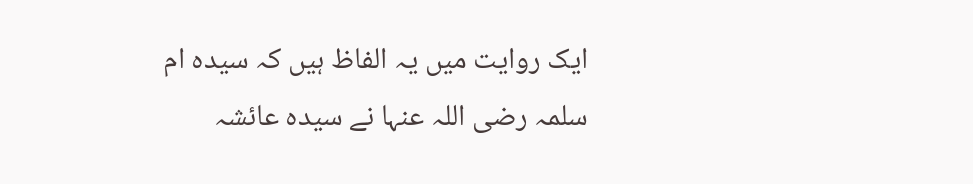ایک روایت میں یہ الفاظ ہیں کہ سیدہ ام سلمہ رضی اللہ عنہا نے سیدہ عائشہ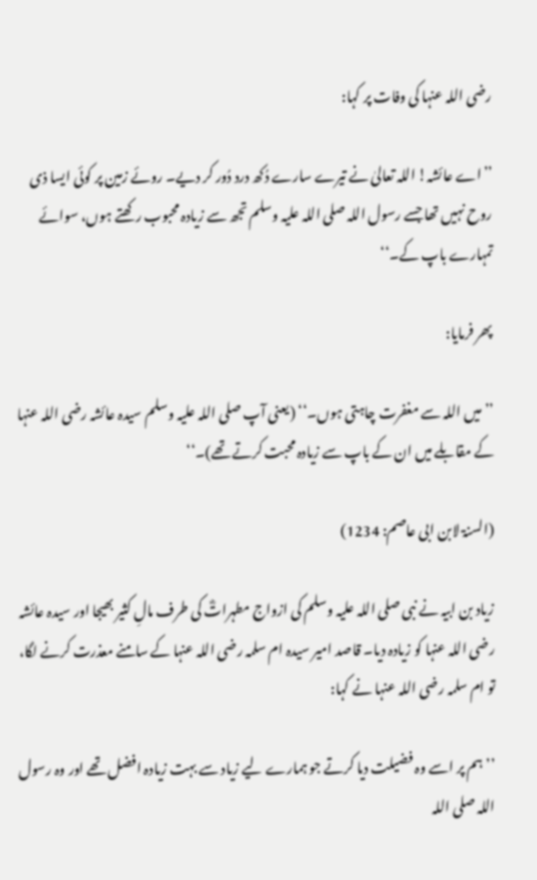رضی اللہ عنہا کی وفات پر کہا:

’’اے عائشہ! اللہ تعالیٰ نے تیرے سارے دُکھ درد دُور کر دیے۔ روئے زمین پر کوئی ایسا ذی روح نہیں تھا جسے رسول اللہ صلی اللہ علیہ وسلم تجھ سے زیادہ محبوب رکھتے ہوں، سوائے تمہارے باپ کے۔‘‘

پھر فرمایا:

’’میں اللہ سے مغفرت چاہتی ہوں۔‘‘ (یعنی آپ صلی اللہ علیہ وسلم سیدہ عائشہ رضی اللہ عنہا کے مقابلے میں ان کے باپ سے زیادہ محبت کرتے تھے)۔‘‘

(السنۃ لابن ابی عاصم: 1234)

زیاد بن ابیہ نے نبی صلی اللہ علیہ وسلم کی ازواج مطہراتؓ کی طرف مالِ کثیر بھیجا اور سیدہ عائشہ رضی اللہ عنہا کو زیادہ دیا۔ قاصد امیر سیدہ ام سلمہ رضی اللہ عنہا کے سامنے معذرت کرنے لگا، تو ام سلمہ رضی اللہ عنہا نے کہا:

’’ہم پر اسے وہ فضیلت دیا کرتے جو ہمارے لیے زیاد سے بہت زیادہ افضل تھے اور وہ رسول اللہ صلی اللہ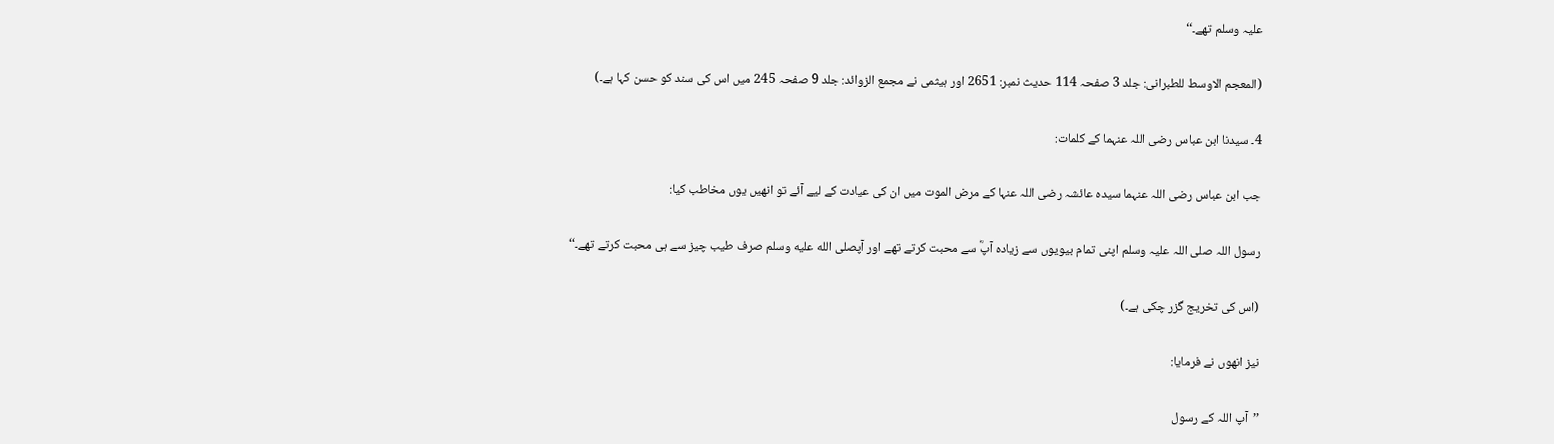علیہ وسلم تھے۔‘‘

(المعجم الاوسط للطبرانی: جلد 3 صفحہ 114 حدیث نمبر: 2651 اور ہیثمی نے مجمع الزوائد: جلد 9 صفحہ 245 میں اس کی سند کو حسن کہا ہے۔)

4۔ سیدنا ابن عباس رضی اللہ عنہما کے کلمات:

جب ابن عباس رضی اللہ عنہما سیدہ عائشہ رضی اللہ عنہا کے مرض الموت میں ان کی عیادت کے لیے آئے تو انھیں یوں مخاطب کیا:

رسول اللہ صلی اللہ علیہ وسلم اپنی تمام بیویوں سے زیادہ آپؓ سے محبت کرتے تھے اور آپصلى الله عليه وسلم صرف طیب چیز سے ہی محبت کرتے تھے۔‘‘

(اس کی تخریج گزر چکی ہے۔)

نیز انھوں نے فرمایا:

’’آپ اللہ کے رسول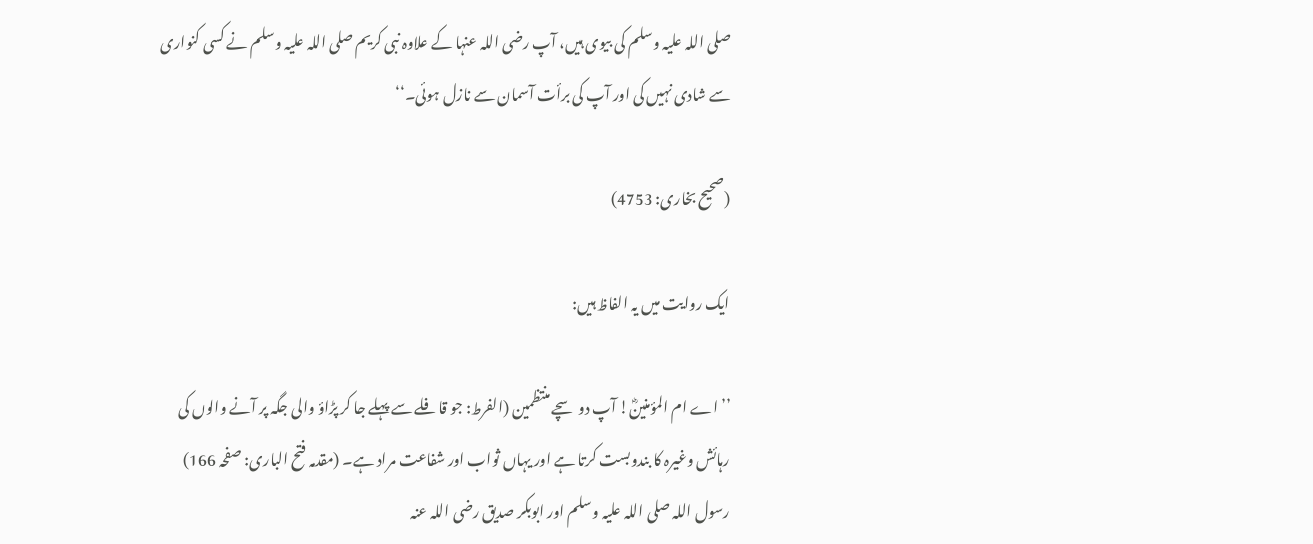صلی اللہ علیہ وسلم کی بیوی ہیں، آپ رضی اللہ عنہا کے علاوہ نبی کریم صلی اللہ علیہ وسلم نے کسی کنواری سے شادی نہیں کی اور آپ کی برأت آسمان سے نازل ہوئی۔‘‘

(صحیح بخاری: 4753)

ایک روایت میں یہ الفاظ ہیں:

’’اے ام المؤمنینؓ! آپ دو سچے منتظمین (الفرط: جو قافلے سے پہلے جا کر پڑاؤ والی جگہ پر آنے والوں کی رہائش وغیرہ کا بندوبست کرتا ہے اور یہاں ثواب اور شفاعت مراد ہے۔ (مقدمہ فتح الباری: صفحہ 166) رسول اللہ صلی اللہ علیہ وسلم اور ابوبکر صدیق رضی اللہ عنہ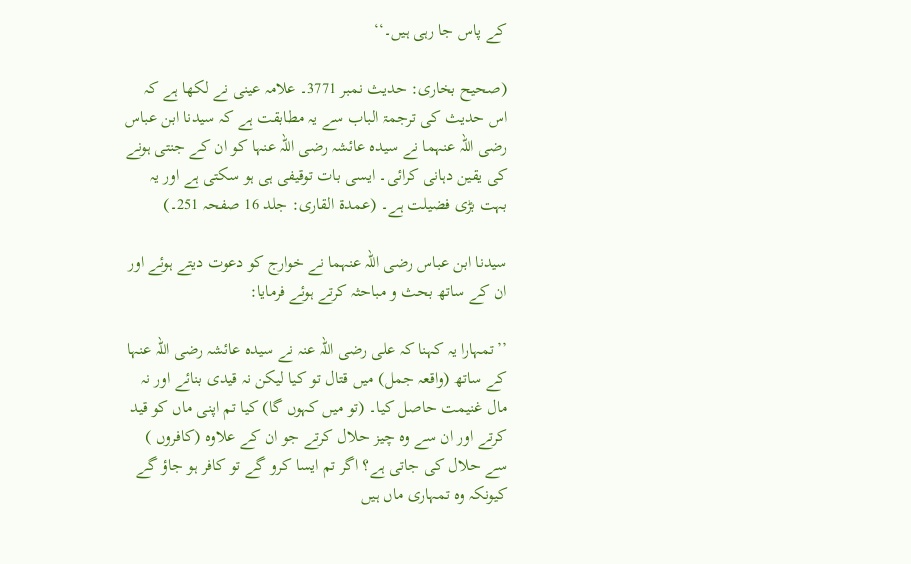کے پاس جا رہی ہیں۔‘‘

(صحیح بخاری: حدیث نمبر 3771۔ علامہ عینی نے لکھا ہے کہ اس حدیث کی ترجمۃ الباب سے یہ مطابقت ہے کہ سیدنا ابن عباس رضی اللہ عنہما نے سیدہ عائشہ رضی اللہ عنہا کو ان کے جنتی ہونے کی یقین دہانی کرائی۔ ایسی بات توقیفی ہی ہو سکتی ہے اور یہ بہت بڑی فضیلت ہے۔ (عمدۃ القاری: جلد 16 صفحہ 251۔)

سیدنا ابن عباس رضی اللہ عنہما نے خوارج کو دعوت دیتے ہوئے اور ان کے ساتھ بحث و مباحثہ کرتے ہوئے فرمایا:

’’تمہارا یہ کہنا کہ علی رضی اللہ عنہ نے سیدہ عائشہ رضی اللہ عنہا کے ساتھ (واقعہ جمل) میں قتال تو کیا لیکن نہ قیدی بنائے اور نہ مال غنیمت حاصل کیا۔ (تو میں کہوں گا) کیا تم اپنی ماں کو قید کرتے اور ان سے وہ چیز حلال کرتے جو ان کے علاوہ (کافروں ) سے حلال کی جاتی ہے؟ اگر تم ایسا کرو گے تو کافر ہو جاؤ گے کیونکہ وہ تمہاری ماں ہیں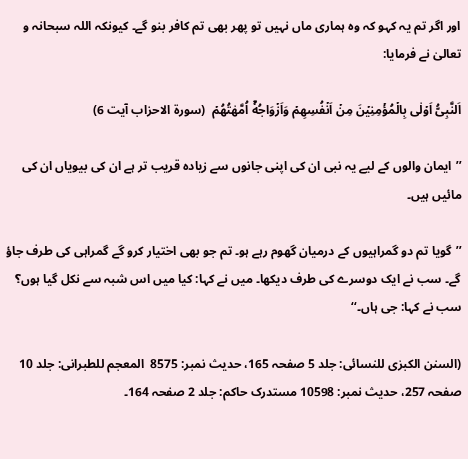اور اگر تم یہ کہو کہ وہ ہماری ماں نہیں تو پھر بھی تم کافر بنو گے۔ کیونکہ اللہ سبحانہ و تعالیٰ نے فرمایا:

اَلنَّبِىُّ اَوۡلٰى بِالۡمُؤۡمِنِيۡنَ مِنۡ اَنۡفُسِهِمۡ‌ وَاَزۡوَاجُهٗۤ اُمَّهٰتُهُمۡ‌  (سورة الاحزاب آیت 6)

’’ایمان والوں کے لیے یہ نبی ان کی اپنی جانوں سے زیادہ قریب تر ہے ان کی بیویاں ان کی مائیں ہیں۔

’’گویا تم دو گمراہیوں کے درمیان گھوم رہے ہو۔ تم جو بھی اختیار کرو گے گمراہی کی طرف جاؤ گے۔ سب نے ایک دوسرے کی طرف دیکھا۔ میں نے کہا: کیا میں اس شبہ سے نکل گیا ہوں؟ سب نے کہا: جی ہاں۔‘‘

(السنن الکبرٰی للنسائی: جلد 5 صفحہ 165، حدیث نمبر: 8575  المعجم للطبرانی: جلد 10 صفحہ 257، حدیث نمبر: 10598 مستدرک حاکم: جلد 2 صفحہ 164۔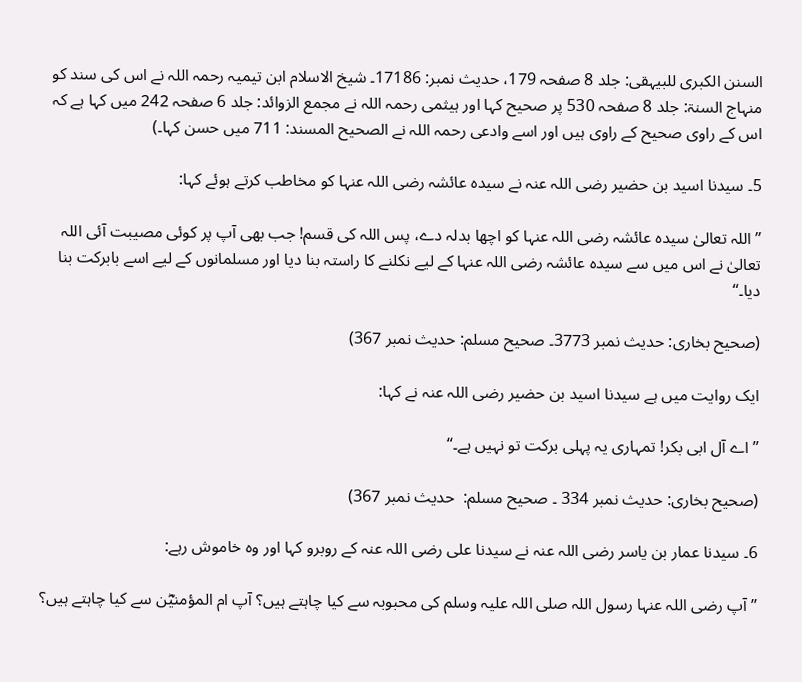السنن الکبری للبیہقی: جلد 8 صفحہ 179، حدیث نمبر: 17186۔ شیخ الاسلام ابن تیمیہ رحمہ اللہ نے اس کی سند کو منہاج السنۃ: جلد 8 صفحہ 530 پر صحیح کہا اور ہیثمی رحمہ اللہ نے مجمع الزوائد: جلد 6 صفحہ 242 میں کہا ہے کہ اس کے راوی صحیح کے راوی ہیں اور اسے وادعی رحمہ اللہ نے الصحیح المسند: 711 میں حسن کہا۔)

5۔ سیدنا اسید بن حضیر رضی اللہ عنہ نے سیدہ عائشہ رضی اللہ عنہا کو مخاطب کرتے ہوئے کہا:

’’اللہ تعالیٰ سیدہ عائشہ رضی اللہ عنہا کو اچھا بدلہ دے، پس اللہ کی قسم! جب بھی آپ پر کوئی مصیبت آئی اللہ تعالیٰ نے اس میں سے سیدہ عائشہ رضی اللہ عنہا کے لیے نکلنے کا راستہ بنا دیا اور مسلمانوں کے لیے اسے بابرکت بنا دیا۔‘‘

(صحیح بخاری: حدیث نمبر 3773۔ صحیح مسلم: حدیث نمبر 367)

ایک روایت میں ہے سیدنا اسید بن حضیر رضی اللہ عنہ نے کہا:

’’اے آل ابی بکر! تمہاری یہ پہلی برکت تو نہیں ہے۔‘‘

(صحیح بخاری: حدیث نمبر 334 ۔ صحیح مسلم:  حدیث نمبر 367)

6۔ سیدنا عمار بن یاسر رضی اللہ عنہ نے سیدنا علی رضی اللہ عنہ کے روبرو کہا اور وہ خاموش رہے:

’’آپ رضی اللہ عنہا رسول اللہ صلی اللہ علیہ وسلم کی محبوبہ سے کیا چاہتے ہیں؟ آپ ام المؤمنیؓن سے کیا چاہتے ہیں؟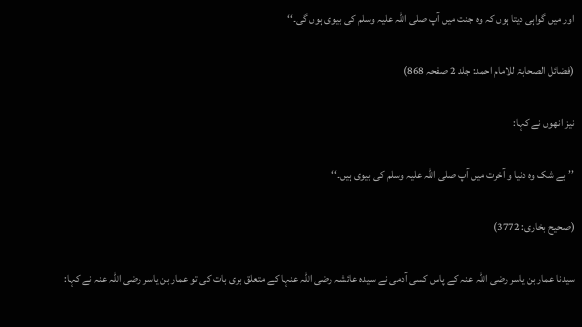اور میں گواہی دیتا ہوں کہ وہ جنت میں آپ صلی اللہ علیہ وسلم کی بیوی ہوں گی۔‘‘

(فضائل الصحابۃ للامام احمد: جلد 2 صفحہ 868)

نیز انھوں نے کہا:

’’بے شک وہ دنیا و آخرت میں آپ صلی اللہ علیہ وسلم کی بیوی ہیں۔‘‘

(صحیح بخاری: 3772)

سیدنا عمار بن یاسر رضی اللہ عنہ کے پاس کسی آدمی نے سیدہ عائشہ رضی اللہ عنہا کے متعلق بری بات کی تو عمار بن یاسر رضی اللہ عنہ نے کہا: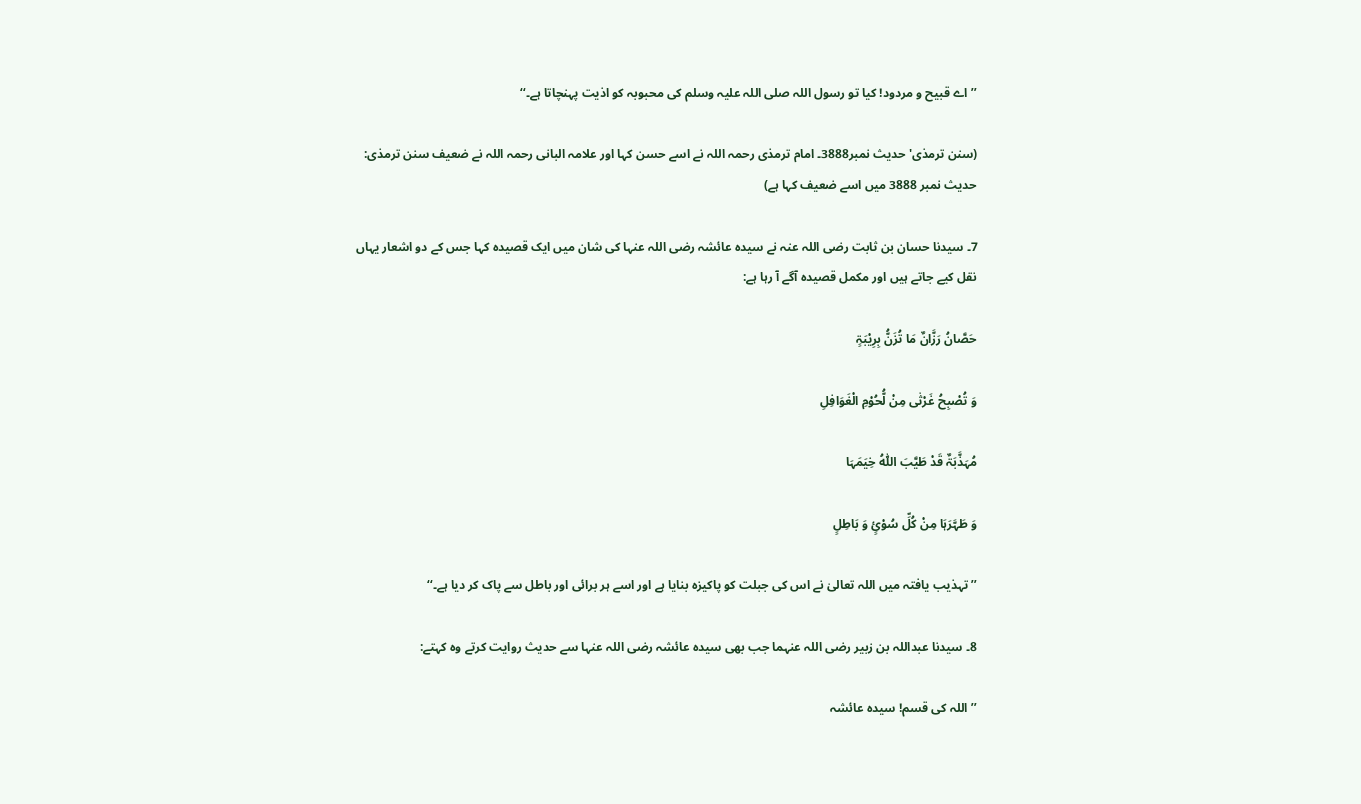’’اے قبیح و مردود! کیا تو رسول اللہ صلی اللہ علیہ وسلم کی محبوبہ کو اذیت پہنچاتا ہے۔‘‘

(سنن ترمذی' حدیث نمبر3888۔ امام ترمذی رحمہ اللہ نے اسے حسن کہا اور علامہ البانی رحمہ اللہ نے ضعیف سنن ترمذی: حدیث نمبر 3888 میں اسے ضعیف کہا ہے)

7۔ سیدنا حسان بن ثابت رضی اللہ عنہ نے سیدہ عائشہ رضی اللہ عنہا کی شان میں ایک قصیدہ کہا جس کے دو اشعار یہاں نقل کیے جاتے ہیں اور مکمل قصیدہ آگے آ رہا ہے:

حَصَّانُ رَزَّانٌ مَا تُزَنُّ بِرِیْبَۃٍ

وَ تُصْبِحُ غَرْثٰی مِنْ لُّحُوْمِ الْغَوَافِلِ

مُہَذَّبَۃٌ قَدْ طَیَّبَ اللّٰہُ خِیَمَہَا

وَ طَہَّرَہَا مِنْ کُلِّ سُوْئٍ وَ بَاطِلٍ

’’تہذیب یافتہ میں اللہ تعالیٰ نے اس کی جبلت کو پاکیزہ بنایا ہے اور اسے ہر برائی اور باطل سے پاک کر دیا ہے۔‘‘

8۔ سیدنا عبداللہ بن زبیر رضی اللہ عنہما جب بھی سیدہ عائشہ رضی اللہ عنہا سے حدیث روایت کرتے وہ کہتے:

’’اللہ کی قسم! سیدہ عائشہ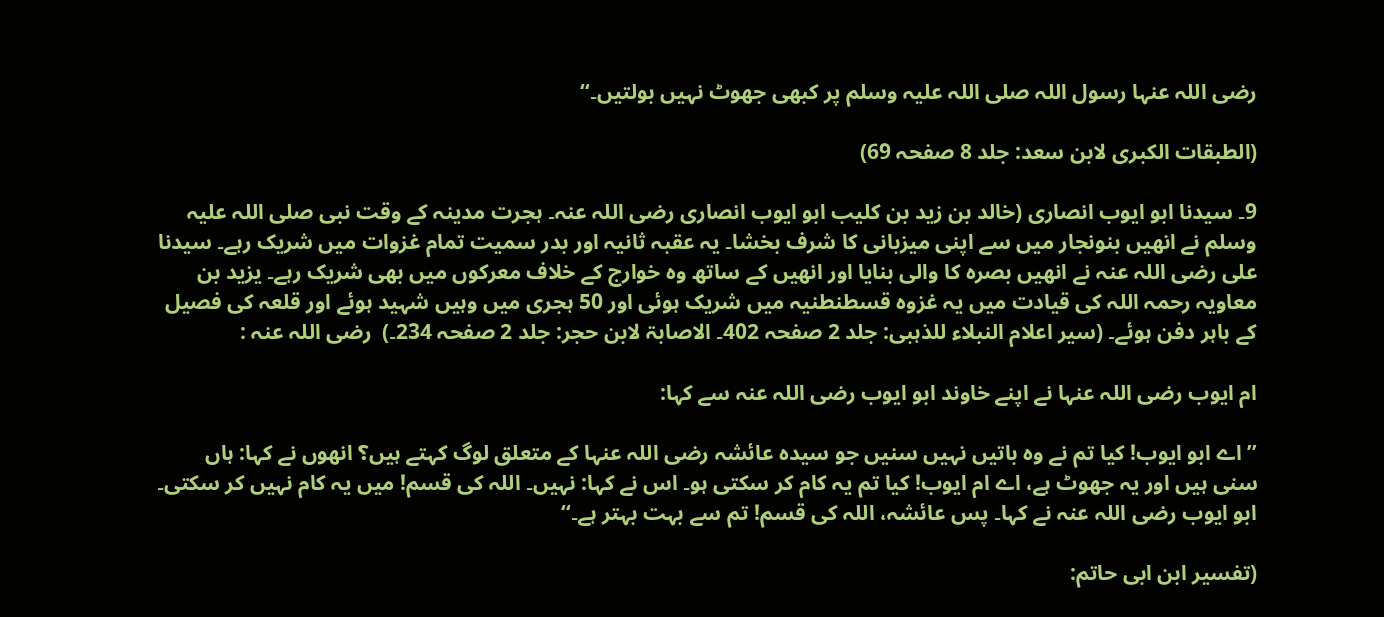رضی اللہ عنہا رسول اللہ صلی اللہ علیہ وسلم پر کبھی جھوٹ نہیں بولتیں۔‘‘

(الطبقات الکبری لابن سعد: جلد 8 صفحہ 69)

9۔ سیدنا ابو ایوب انصاری (خالد بن زید بن کلیب ابو ایوب انصاری رضی اللہ عنہ۔ ہجرت مدینہ کے وقت نبی صلی اللہ علیہ وسلم نے انھیں بنونجار میں سے اپنی میزبانی کا شرف بخشا۔ یہ عقبہ ثانیہ اور بدر سمیت تمام غزوات میں شریک رہے۔ سیدنا علی رضی اللہ عنہ نے انھیں بصرہ کا والی بنایا اور انھیں کے ساتھ وہ خوارج کے خلاف معرکوں میں بھی شریک رہے۔ یزید بن معاویہ رحمہ اللہ کی قیادت میں یہ غزوہ قسطنطنیہ میں شریک ہوئی اور 50 ہجری میں وہیں شہید ہوئے اور قلعہ کی فصیل کے باہر دفن ہوئے۔ (سیر اعلام النبلاء للذہبی: جلد 2 صفحہ 402۔ الاصابۃ لابن حجر: جلد 2 صفحہ 234۔)  رضی اللہ عنہ :

ام ایوب رضی اللہ عنہا نے اپنے خاوند ابو ایوب رضی اللہ عنہ سے کہا:

’’اے ابو ایوب! کیا تم نے وہ باتیں نہیں سنیں جو سیدہ عائشہ رضی اللہ عنہا کے متعلق لوگ کہتے ہیں؟ انھوں نے کہا: ہاں سنی ہیں اور یہ جھوٹ ہے، اے ام ایوب! کیا تم یہ کام کر سکتی ہو۔ اس نے کہا: نہیں۔ اللہ کی قسم! میں یہ کام نہیں کر سکتی۔ ابو ایوب رضی اللہ عنہ نے کہا۔ پس عائشہ، اللہ کی قسم! تم سے بہت بہتر ہے۔‘‘

(تفسیر ابن ابی حاتم: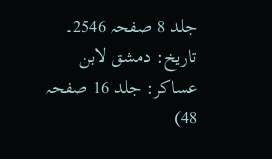جلد 8 صفحہ 2546۔ تاریخ: دمشق لابن عساکر: جلد 16 صفحہ 48)